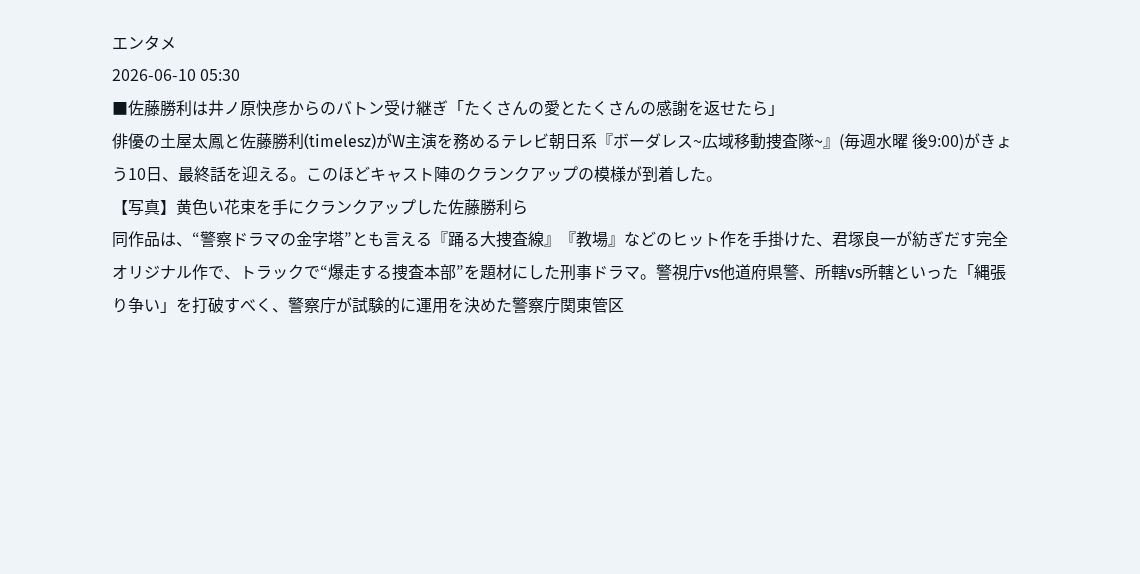エンタメ
2026-06-10 05:30
■佐藤勝利は井ノ原快彦からのバトン受け継ぎ「たくさんの愛とたくさんの感謝を返せたら」
俳優の土屋太鳳と佐藤勝利(timelesz)がW主演を務めるテレビ朝日系『ボーダレス~広域移動捜査隊~』(毎週水曜 後9:00)がきょう10日、最終話を迎える。このほどキャスト陣のクランクアップの模様が到着した。
【写真】黄色い花束を手にクランクアップした佐藤勝利ら
同作品は、“警察ドラマの金字塔”とも言える『踊る大捜査線』『教場』などのヒット作を手掛けた、君塚良一が紡ぎだす完全オリジナル作で、トラックで“爆走する捜査本部”を題材にした刑事ドラマ。警視庁vs他道府県警、所轄vs所轄といった「縄張り争い」を打破すべく、警察庁が試験的に運用を決めた警察庁関東管区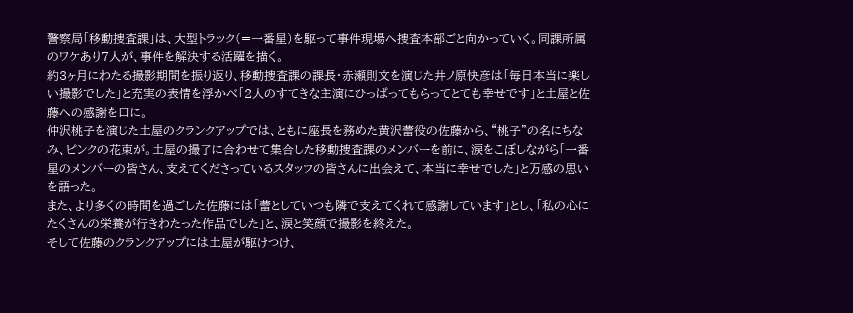警察局「移動捜査課」は、大型トラック(=一番星)を駆って事件現場へ捜査本部ごと向かっていく。同課所属のワケあり7人が、事件を解決する活躍を描く。
約3ヶ月にわたる撮影期間を振り返り、移動捜査課の課長・赤瀬則文を演じた井ノ原快彦は「毎日本当に楽しい撮影でした」と充実の表情を浮かべ「2人のすてきな主演にひっぱってもらってとても幸せです」と土屋と佐藤への感謝を口に。
仲沢桃子を演じた土屋のクランクアップでは、ともに座長を務めた黄沢蕾役の佐藤から、“桃子”の名にちなみ、ピンクの花束が。土屋の撮了に合わせて集合した移動捜査課のメンバーを前に、涙をこぼしながら「一番星のメンバーの皆さん、支えてくださっているスタッフの皆さんに出会えて、本当に幸せでした」と万感の思いを語った。
また、より多くの時間を過ごした佐藤には「蕾としていつも隣で支えてくれて感謝しています」とし、「私の心にたくさんの栄養が行きわたった作品でした」と、涙と笑顔で撮影を終えた。
そして佐藤のクランクアップには土屋が駆けつけ、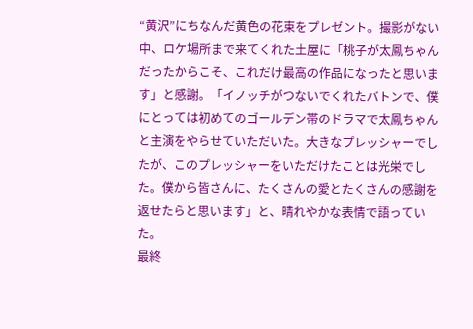“黄沢”にちなんだ黄色の花束をプレゼント。撮影がない中、ロケ場所まで来てくれた土屋に「桃子が太鳳ちゃんだったからこそ、これだけ最高の作品になったと思います」と感謝。「イノッチがつないでくれたバトンで、僕にとっては初めてのゴールデン帯のドラマで太鳳ちゃんと主演をやらせていただいた。大きなプレッシャーでしたが、このプレッシャーをいただけたことは光栄でした。僕から皆さんに、たくさんの愛とたくさんの感謝を返せたらと思います」と、晴れやかな表情で語っていた。
最終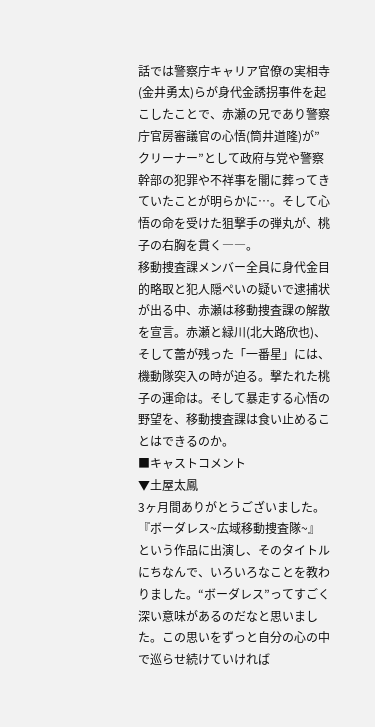話では警察庁キャリア官僚の実相寺(金井勇太)らが身代金誘拐事件を起こしたことで、赤瀬の兄であり警察庁官房審議官の心悟(筒井道隆)が”クリーナー”として政府与党や警察幹部の犯罪や不祥事を闇に葬ってきていたことが明らかに…。そして心悟の命を受けた狙撃手の弾丸が、桃子の右胸を貫く――。
移動捜査課メンバー全員に身代金目的略取と犯人隠ぺいの疑いで逮捕状が出る中、赤瀬は移動捜査課の解散を宣言。赤瀬と緑川(北大路欣也)、そして蕾が残った「一番星」には、機動隊突入の時が迫る。撃たれた桃子の運命は。そして暴走する心悟の野望を、移動捜査課は食い止めることはできるのか。
■キャストコメント
▼土屋太鳳
3ヶ月間ありがとうございました。
『ボーダレス~広域移動捜査隊~』という作品に出演し、そのタイトルにちなんで、いろいろなことを教わりました。“ボーダレス”ってすごく深い意味があるのだなと思いました。この思いをずっと自分の心の中で巡らせ続けていければ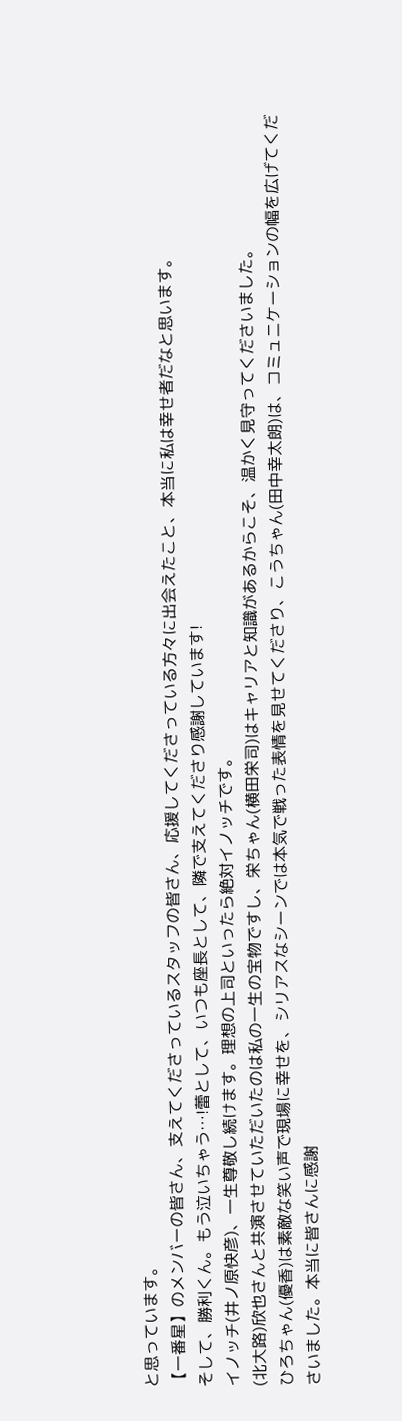と思っています。
【一番星】のメンバーの皆さん、支えてくださっているスタッフの皆さん、応援してくださっている方々に出会えたこと、本当に私は幸せ者だなと思います。
そして、勝利くん。もう泣いちゃう…!蕾として、いつも座長として、隣で支えてくださり感謝しています!
イノッチ(井ノ原快彦)、一生尊敬し続けます。理想の上司といったら絶対イノッチです。
(北大路)欣也さんと共演させていただいたのは私の一生の宝物ですし、栄ちゃん(横田栄司)はキャリアと知識があるからこそ、温かく見守ってくださいました。
ひろちゃん(優香)は素敵な笑い声で現場に幸せを、シリアスなシーンでは本気で戦った表情を見せてくださり、こうちゃん(田中幸太朗)は、コミュニケーションの幅を広げてくださいました。本当に皆さんに感謝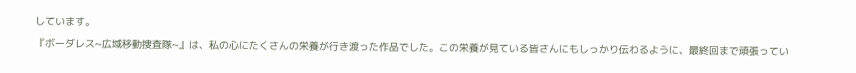しています。
『ボーダレス~広域移動捜査隊~』は、私の心にたくさんの栄養が行き渡った作品でした。この栄養が見ている皆さんにもしっかり伝わるように、最終回まで頑張ってい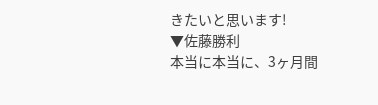きたいと思います!
▼佐藤勝利
本当に本当に、3ヶ月間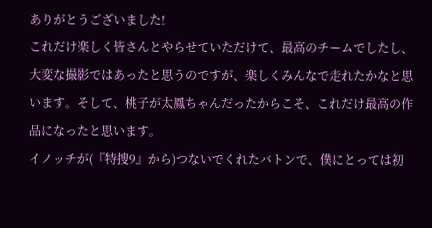ありがとうございました!
これだけ楽しく皆さんとやらせていただけて、最高のチームでしたし、大変な撮影ではあったと思うのですが、楽しくみんなで走れたかなと思います。そして、桃子が太鳳ちゃんだったからこそ、これだけ最高の作品になったと思います。
イノッチが(『特捜9』から)つないでくれたバトンで、僕にとっては初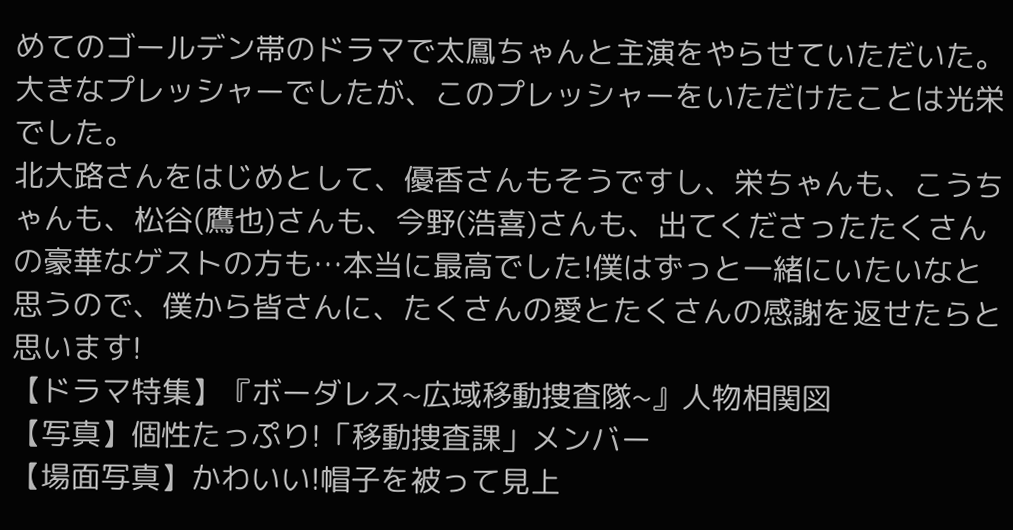めてのゴールデン帯のドラマで太鳳ちゃんと主演をやらせていただいた。大きなプレッシャーでしたが、このプレッシャーをいただけたことは光栄でした。
北大路さんをはじめとして、優香さんもそうですし、栄ちゃんも、こうちゃんも、松谷(鷹也)さんも、今野(浩喜)さんも、出てくださったたくさんの豪華なゲストの方も…本当に最高でした!僕はずっと一緒にいたいなと思うので、僕から皆さんに、たくさんの愛とたくさんの感謝を返せたらと思います!
【ドラマ特集】『ボーダレス~広域移動捜査隊~』人物相関図
【写真】個性たっぷり!「移動捜査課」メンバー
【場面写真】かわいい!帽子を被って見上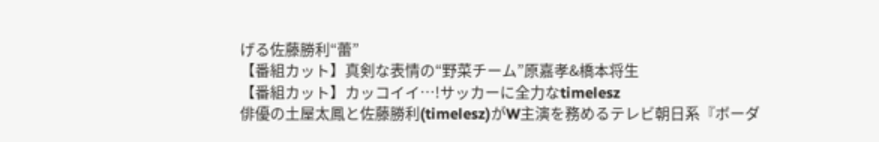げる佐藤勝利“蕾”
【番組カット】真剣な表情の“野菜チーム”原嘉孝&橋本将生
【番組カット】カッコイイ…!サッカーに全力なtimelesz
俳優の土屋太鳳と佐藤勝利(timelesz)がW主演を務めるテレビ朝日系『ボーダ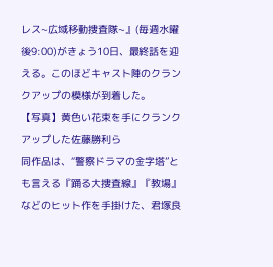レス~広域移動捜査隊~』(毎週水曜 後9:00)がきょう10日、最終話を迎える。このほどキャスト陣のクランクアップの模様が到着した。
【写真】黄色い花束を手にクランクアップした佐藤勝利ら
同作品は、“警察ドラマの金字塔”とも言える『踊る大捜査線』『教場』などのヒット作を手掛けた、君塚良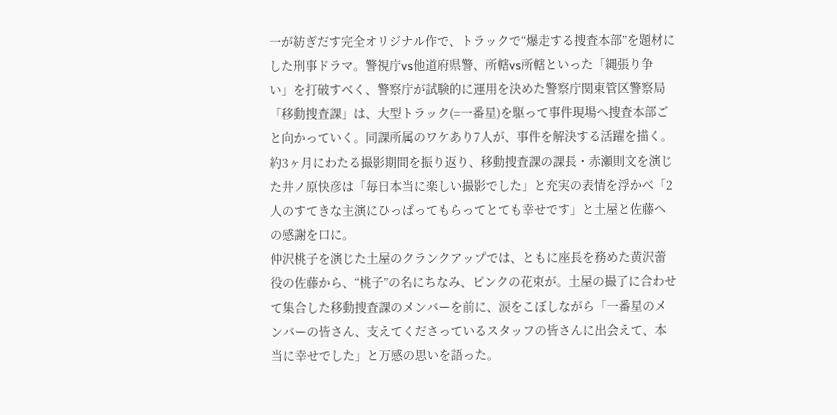一が紡ぎだす完全オリジナル作で、トラックで“爆走する捜査本部”を題材にした刑事ドラマ。警視庁vs他道府県警、所轄vs所轄といった「縄張り争い」を打破すべく、警察庁が試験的に運用を決めた警察庁関東管区警察局「移動捜査課」は、大型トラック(=一番星)を駆って事件現場へ捜査本部ごと向かっていく。同課所属のワケあり7人が、事件を解決する活躍を描く。
約3ヶ月にわたる撮影期間を振り返り、移動捜査課の課長・赤瀬則文を演じた井ノ原快彦は「毎日本当に楽しい撮影でした」と充実の表情を浮かべ「2人のすてきな主演にひっぱってもらってとても幸せです」と土屋と佐藤への感謝を口に。
仲沢桃子を演じた土屋のクランクアップでは、ともに座長を務めた黄沢蕾役の佐藤から、“桃子”の名にちなみ、ピンクの花束が。土屋の撮了に合わせて集合した移動捜査課のメンバーを前に、涙をこぼしながら「一番星のメンバーの皆さん、支えてくださっているスタッフの皆さんに出会えて、本当に幸せでした」と万感の思いを語った。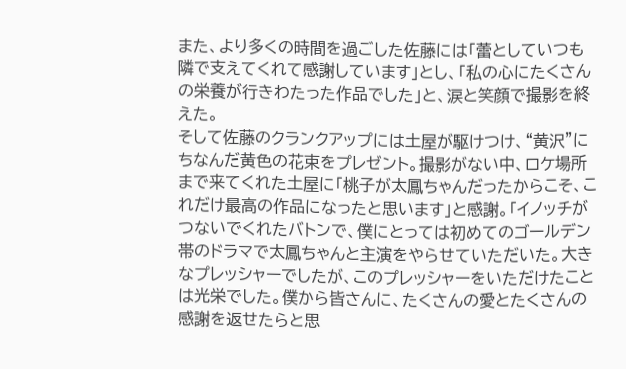また、より多くの時間を過ごした佐藤には「蕾としていつも隣で支えてくれて感謝しています」とし、「私の心にたくさんの栄養が行きわたった作品でした」と、涙と笑顔で撮影を終えた。
そして佐藤のクランクアップには土屋が駆けつけ、“黄沢”にちなんだ黄色の花束をプレゼント。撮影がない中、ロケ場所まで来てくれた土屋に「桃子が太鳳ちゃんだったからこそ、これだけ最高の作品になったと思います」と感謝。「イノッチがつないでくれたバトンで、僕にとっては初めてのゴールデン帯のドラマで太鳳ちゃんと主演をやらせていただいた。大きなプレッシャーでしたが、このプレッシャーをいただけたことは光栄でした。僕から皆さんに、たくさんの愛とたくさんの感謝を返せたらと思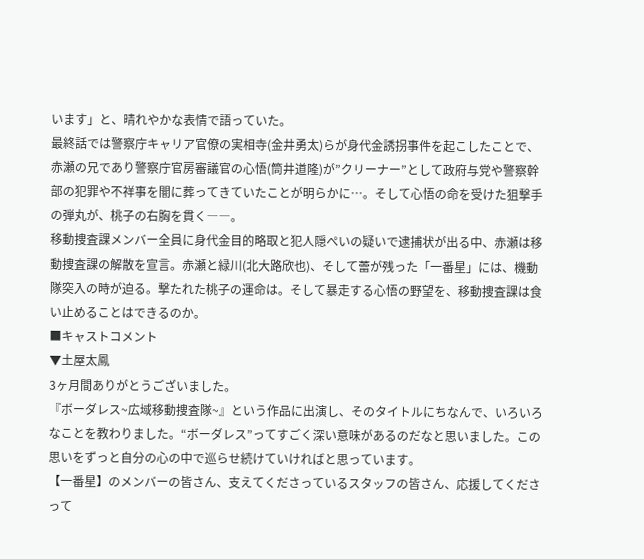います」と、晴れやかな表情で語っていた。
最終話では警察庁キャリア官僚の実相寺(金井勇太)らが身代金誘拐事件を起こしたことで、赤瀬の兄であり警察庁官房審議官の心悟(筒井道隆)が”クリーナー”として政府与党や警察幹部の犯罪や不祥事を闇に葬ってきていたことが明らかに…。そして心悟の命を受けた狙撃手の弾丸が、桃子の右胸を貫く――。
移動捜査課メンバー全員に身代金目的略取と犯人隠ぺいの疑いで逮捕状が出る中、赤瀬は移動捜査課の解散を宣言。赤瀬と緑川(北大路欣也)、そして蕾が残った「一番星」には、機動隊突入の時が迫る。撃たれた桃子の運命は。そして暴走する心悟の野望を、移動捜査課は食い止めることはできるのか。
■キャストコメント
▼土屋太鳳
3ヶ月間ありがとうございました。
『ボーダレス~広域移動捜査隊~』という作品に出演し、そのタイトルにちなんで、いろいろなことを教わりました。“ボーダレス”ってすごく深い意味があるのだなと思いました。この思いをずっと自分の心の中で巡らせ続けていければと思っています。
【一番星】のメンバーの皆さん、支えてくださっているスタッフの皆さん、応援してくださって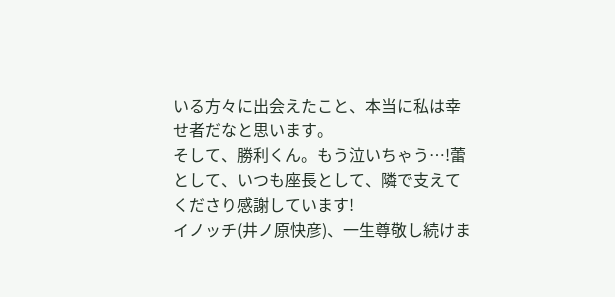いる方々に出会えたこと、本当に私は幸せ者だなと思います。
そして、勝利くん。もう泣いちゃう…!蕾として、いつも座長として、隣で支えてくださり感謝しています!
イノッチ(井ノ原快彦)、一生尊敬し続けま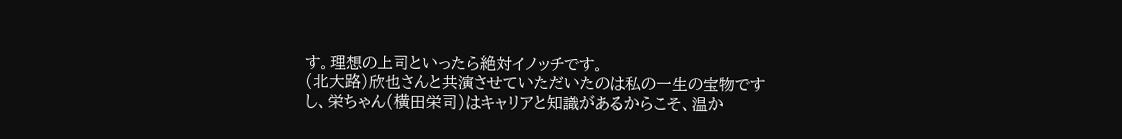す。理想の上司といったら絶対イノッチです。
(北大路)欣也さんと共演させていただいたのは私の一生の宝物ですし、栄ちゃん(横田栄司)はキャリアと知識があるからこそ、温か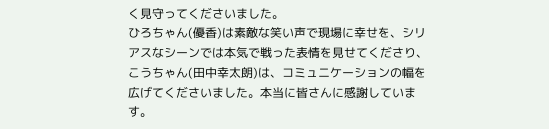く見守ってくださいました。
ひろちゃん(優香)は素敵な笑い声で現場に幸せを、シリアスなシーンでは本気で戦った表情を見せてくださり、こうちゃん(田中幸太朗)は、コミュニケーションの幅を広げてくださいました。本当に皆さんに感謝しています。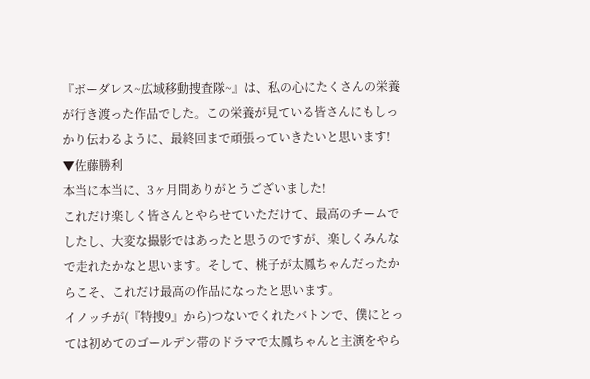『ボーダレス~広域移動捜査隊~』は、私の心にたくさんの栄養が行き渡った作品でした。この栄養が見ている皆さんにもしっかり伝わるように、最終回まで頑張っていきたいと思います!
▼佐藤勝利
本当に本当に、3ヶ月間ありがとうございました!
これだけ楽しく皆さんとやらせていただけて、最高のチームでしたし、大変な撮影ではあったと思うのですが、楽しくみんなで走れたかなと思います。そして、桃子が太鳳ちゃんだったからこそ、これだけ最高の作品になったと思います。
イノッチが(『特捜9』から)つないでくれたバトンで、僕にとっては初めてのゴールデン帯のドラマで太鳳ちゃんと主演をやら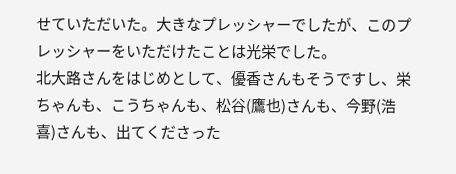せていただいた。大きなプレッシャーでしたが、このプレッシャーをいただけたことは光栄でした。
北大路さんをはじめとして、優香さんもそうですし、栄ちゃんも、こうちゃんも、松谷(鷹也)さんも、今野(浩喜)さんも、出てくださった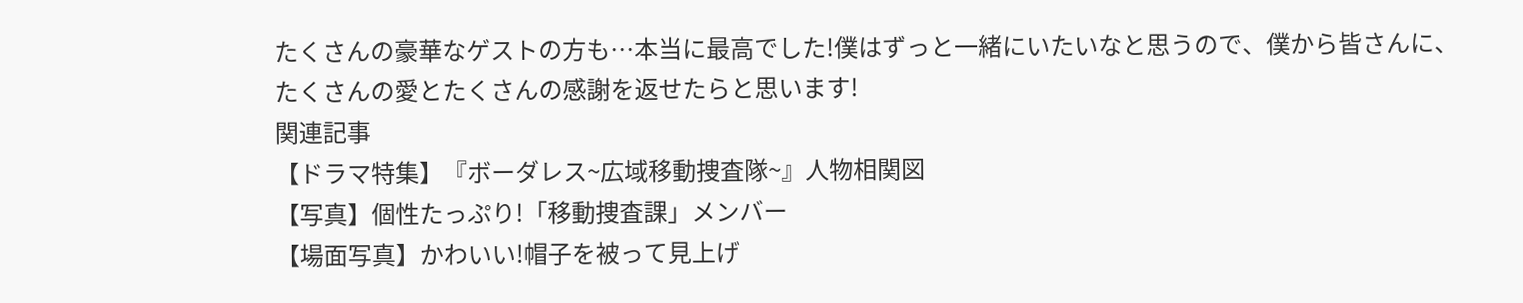たくさんの豪華なゲストの方も…本当に最高でした!僕はずっと一緒にいたいなと思うので、僕から皆さんに、たくさんの愛とたくさんの感謝を返せたらと思います!
関連記事
【ドラマ特集】『ボーダレス~広域移動捜査隊~』人物相関図
【写真】個性たっぷり!「移動捜査課」メンバー
【場面写真】かわいい!帽子を被って見上げ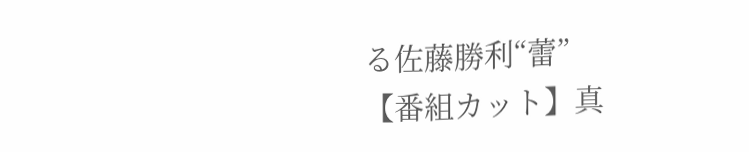る佐藤勝利“蕾”
【番組カット】真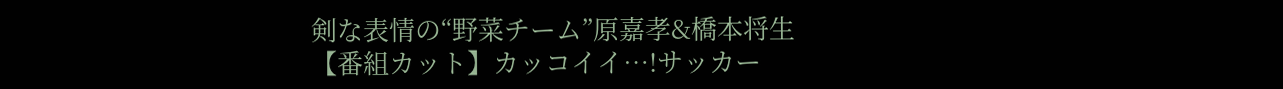剣な表情の“野菜チーム”原嘉孝&橋本将生
【番組カット】カッコイイ…!サッカー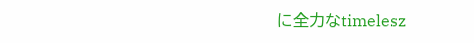に全力なtimelesz